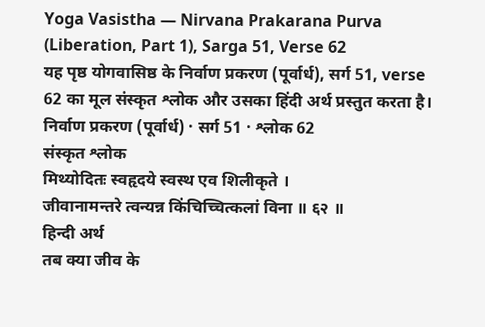Yoga Vasistha — Nirvana Prakarana Purva (Liberation, Part 1), Sarga 51, Verse 62
यह पृष्ठ योगवासिष्ठ के निर्वाण प्रकरण (पूर्वार्ध), सर्ग 51, verse 62 का मूल संस्कृत श्लोक और उसका हिंदी अर्थ प्रस्तुत करता है।
निर्वाण प्रकरण (पूर्वार्ध) · सर्ग 51 · श्लोक 62
संस्कृत श्लोक
मिथ्योदितः स्वहृदये स्वस्थ एव शिलीकृते ।
जीवानामन्तरे त्वन्यन्न किंचिच्चित्कलां विना ॥ ६२ ॥
हिन्दी अर्थ
तब क्या जीव के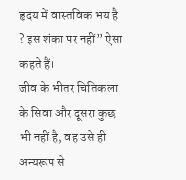हृदय में वास्तविक भय है ? इस शंका पर नहीं” ऐसा कहते हैं।
जीव के भीतर चितिकला के सिवा और दूसरा कुछ भी नहीं है, वह उसे ही अन्यरूप से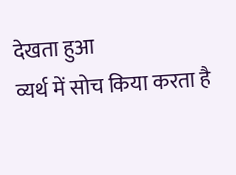देखता हुआ
व्यर्थ में सोच किया करता है